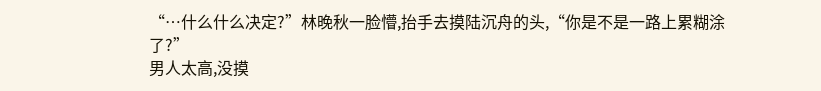“…什么什么决定?”林晚秋一脸懵,抬手去摸陆沉舟的头,“你是不是一路上累糊涂了?”
男人太高,没摸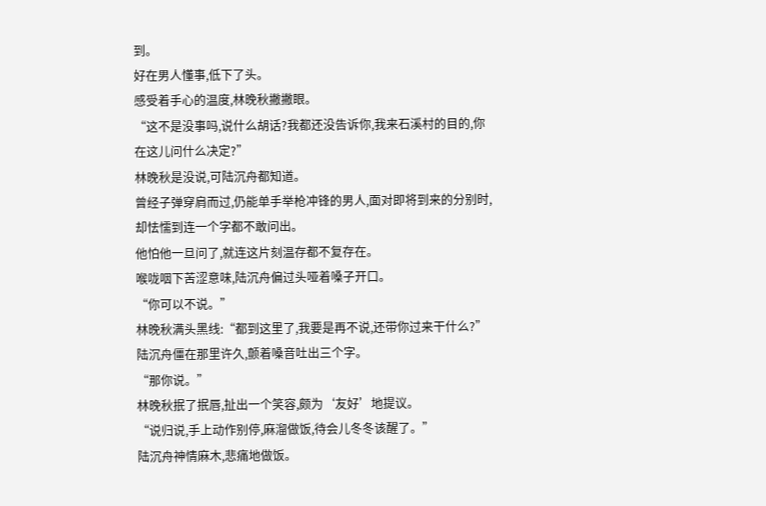到。
好在男人懂事,低下了头。
感受着手心的温度,林晚秋撇撇眼。
“这不是没事吗,说什么胡话?我都还没告诉你,我来石溪村的目的,你在这儿问什么决定?”
林晚秋是没说,可陆沉舟都知道。
曾经子弹穿肩而过,仍能单手举枪冲锋的男人,面对即将到来的分别时,却怯懦到连一个字都不敢问出。
他怕他一旦问了,就连这片刻温存都不复存在。
喉咙咽下苦涩意味,陆沉舟偏过头哑着嗓子开口。
“你可以不说。”
林晚秋满头黑线:“都到这里了,我要是再不说,还带你过来干什么?”
陆沉舟僵在那里许久,颤着嗓音吐出三个字。
“那你说。”
林晚秋抿了抿唇,扯出一个笑容,颇为‘友好’地提议。
“说归说,手上动作别停,麻溜做饭,待会儿冬冬该醒了。”
陆沉舟神情麻木,悲痛地做饭。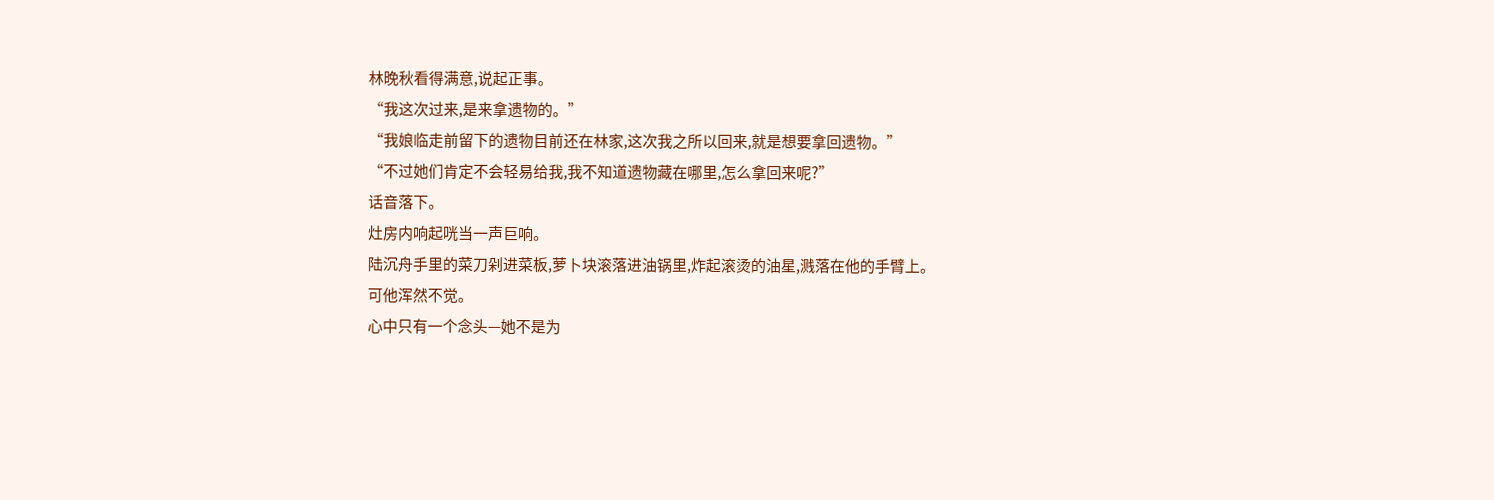林晚秋看得满意,说起正事。
“我这次过来,是来拿遗物的。”
“我娘临走前留下的遗物目前还在林家,这次我之所以回来,就是想要拿回遗物。”
“不过她们肯定不会轻易给我,我不知道遗物藏在哪里,怎么拿回来呢?”
话音落下。
灶房内响起咣当一声巨响。
陆沉舟手里的菜刀剁进菜板,萝卜块滚落进油锅里,炸起滚烫的油星,溅落在他的手臂上。
可他浑然不觉。
心中只有一个念头—她不是为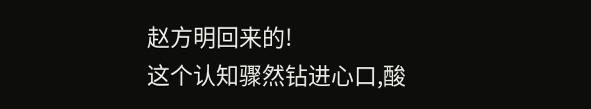赵方明回来的!
这个认知骤然钻进心口,酸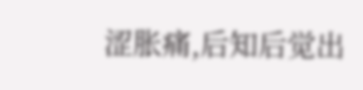涩胀痛,后知后觉出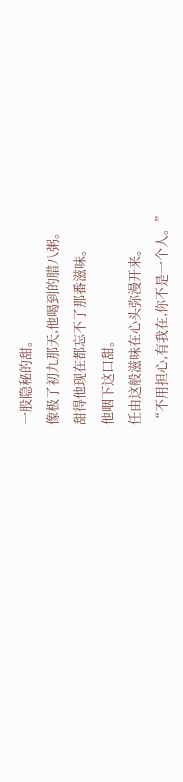一股隐秘的甜。
像极了初九那天,他喝到的腊八粥。
甜得他现在都忘不了那番滋味。
他咽下这口甜。
任由这般滋味在心头弥漫开来。
“不用担心,有我在,你不是一个人。”